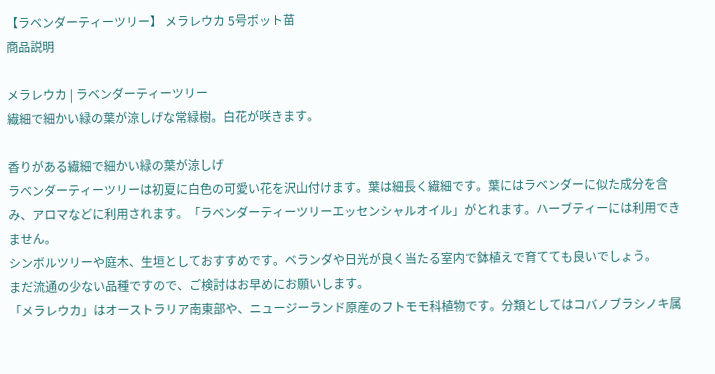【ラベンダーティーツリー】 メラレウカ 5号ポット苗
商品説明

メラレウカ | ラベンダーティーツリー
繊細で細かい緑の葉が涼しげな常緑樹。白花が咲きます。

香りがある繊細で細かい緑の葉が涼しげ
ラベンダーティーツリーは初夏に白色の可愛い花を沢山付けます。葉は細長く繊細です。葉にはラベンダーに似た成分を含み、アロマなどに利用されます。「ラベンダーティーツリーエッセンシャルオイル」がとれます。ハーブティーには利用できません。
シンボルツリーや庭木、生垣としておすすめです。ベランダや日光が良く当たる室内で鉢植えで育てても良いでしょう。
まだ流通の少ない品種ですので、ご検討はお早めにお願いします。
「メラレウカ」はオーストラリア南東部や、ニュージーランド原産のフトモモ科植物です。分類としてはコバノブラシノキ属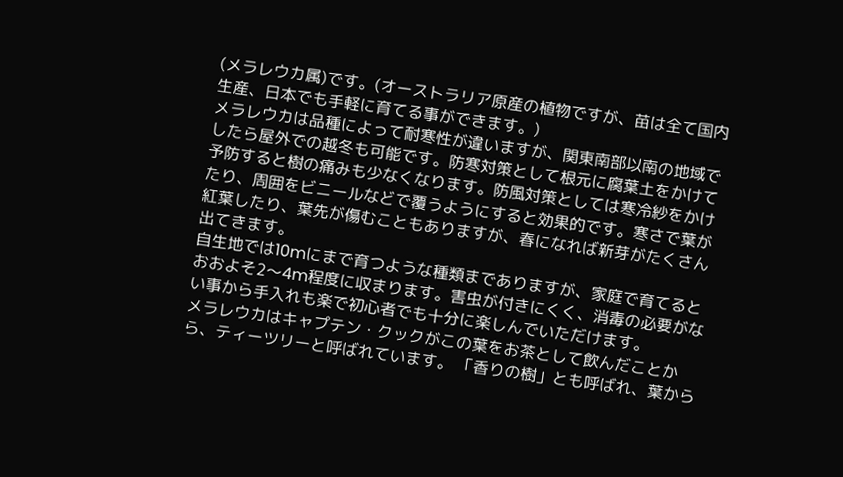(メラレウカ属)です。(オーストラリア原産の植物ですが、苗は全て国内生産、日本でも手軽に育てる事ができます。)
メラレウカは品種によって耐寒性が違いますが、関東南部以南の地域でしたら屋外での越冬も可能です。防寒対策として根元に腐葉土をかけて予防すると樹の痛みも少なくなります。防風対策としては寒冷紗をかけたり、周囲をビニールなどで覆うようにすると効果的です。寒さで葉が紅葉したり、葉先が傷むこともありますが、春になれば新芽がたくさん出てきます。
自生地では10mにまで育つような種類までありますが、家庭で育てるとおおよそ2〜4m程度に収まります。害虫が付きにくく、消毒の必要がない事から手入れも楽で初心者でも十分に楽しんでいただけます。
メラレウカはキャプテン・クックがこの葉をお茶として飲んだことから、ティーツリーと呼ばれています。 「香りの樹」とも呼ばれ、葉から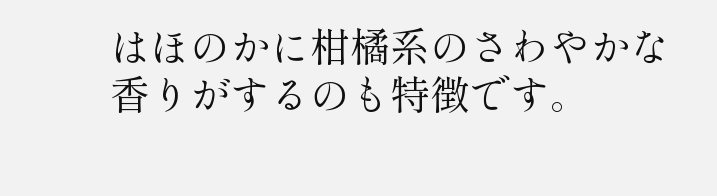はほのかに柑橘系のさわやかな香りがするのも特徴です。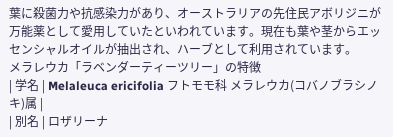葉に殺菌力や抗感染力があり、オーストラリアの先住民アボリジニが万能薬として愛用していたといわれています。現在も葉や茎からエッセンシャルオイルが抽出され、ハーブとして利用されています。
メラレウカ「ラベンダーティーツリー」の特徴
| 学名 | Melaleuca ericifolia フトモモ科 メラレウカ(コバノブラシノキ)属 |
| 別名 | ロザリーナ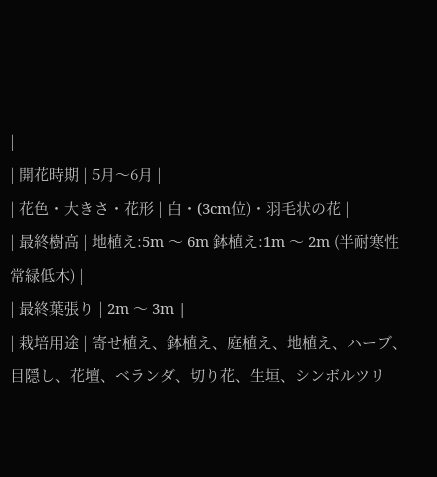|
| 開花時期 | 5月〜6月 |
| 花色・大きさ・花形 | 白・(3cm位)・羽毛状の花 |
| 最終樹高 | 地植え:5m 〜 6m 鉢植え:1m 〜 2m (半耐寒性常緑低木) |
| 最終葉張り | 2m 〜 3m |
| 栽培用途 | 寄せ植え、鉢植え、庭植え、地植え、ハーブ、目隠し、花壇、ベランダ、切り花、生垣、シンボルツリ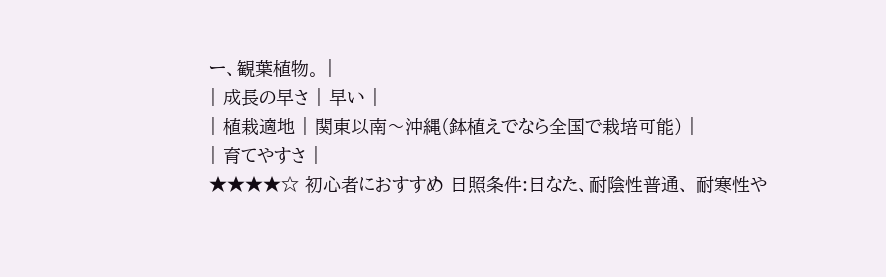ー、観葉植物。 |
| 成長の早さ | 早い |
| 植栽適地 | 関東以南〜沖縄(鉢植えでなら全国で栽培可能) |
| 育てやすさ |
★★★★☆ 初心者におすすめ 日照条件:日なた、耐陰性普通、 耐寒性や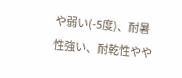や弱い(-5度)、耐暑性強い、耐乾性やや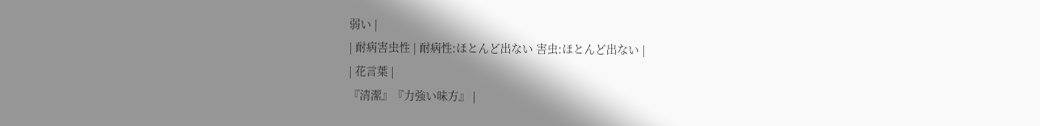弱い |
| 耐病害虫性 | 耐病性:ほとんど出ない 害虫:ほとんど出ない |
| 花言葉 |
『清潔』『力強い味方』 |